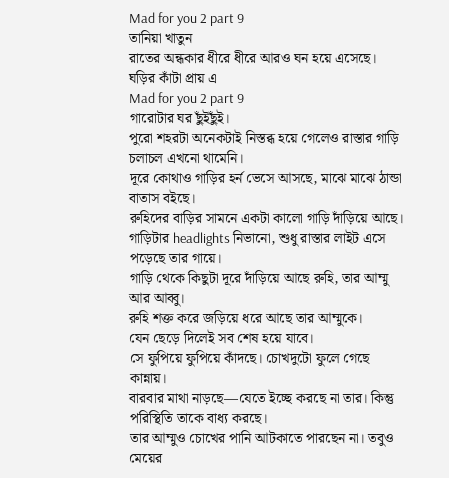Mad for you 2 part 9
তানিয়া খাতুন
রাতের অন্ধকার ধীরে ধীরে আরও ঘন হয়ে এসেছে।
ঘড়ির কাঁটা প্রায় এ
Mad for you 2 part 9
গারোটার ঘর ছুঁইছুঁই।
পুরো শহরটা অনেকটাই নিস্তব্ধ হয়ে গেলেও রাস্তার গাড়ি চলাচল এখনো থামেনি।
দূরে কোথাও গাড়ির হর্ন ভেসে আসছে, মাঝে মাঝে ঠান্ডা বাতাস বইছে।
রুহিদের বাড়ির সামনে একটা কালো গাড়ি দাঁড়িয়ে আছে।
গাড়িটার headlights নিভানো, শুধু রাস্তার লাইট এসে পড়েছে তার গায়ে।
গাড়ি থেকে কিছুটা দূরে দাঁড়িয়ে আছে রুহি, তার আম্মু আর আব্বু।
রুহি শক্ত করে জড়িয়ে ধরে আছে তার আম্মুকে।
যেন ছেড়ে দিলেই সব শেষ হয়ে যাবে।
সে ফুপিয়ে ফুপিয়ে কাঁদছে। চোখদুটো ফুলে গেছে কান্নায়।
বারবার মাথা নাড়ছে—যেতে ইচ্ছে করছে না তার। কিন্তু পরিস্থিতি তাকে বাধ্য করছে।
তার আম্মুও চোখের পানি আটকাতে পারছেন না। তবুও মেয়ের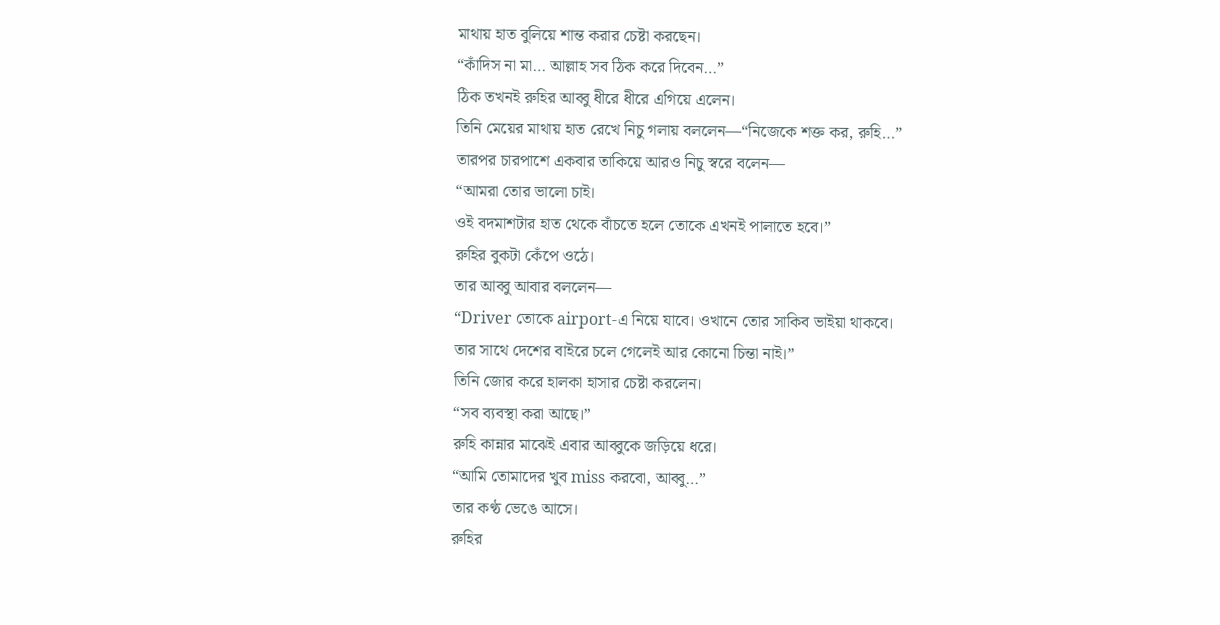মাথায় হাত বুলিয়ে শান্ত করার চেষ্টা করছেন।
“কাঁদিস না মা… আল্লাহ সব ঠিক করে দিবেন…”
ঠিক তখনই রুহির আব্বু ধীরে ধীরে এগিয়ে এলেন।
তিনি মেয়ের মাথায় হাত রেখে নিচু গলায় বললেন—“নিজেকে শক্ত কর, রুহি…”
তারপর চারপাশে একবার তাকিয়ে আরও নিচু স্বরে বলেন—
“আমরা তোর ভালো চাই।
ওই বদমাশটার হাত থেকে বাঁচতে হলে তোকে এখনই পালাতে হবে।”
রুহির বুকটা কেঁপে ওঠে।
তার আব্বু আবার বললেন—
“Driver তোকে airport-এ নিয়ে যাবে। ওখানে তোর সাকিব ভাইয়া থাকবে।
তার সাথে দেশের বাইরে চলে গেলেই আর কোনো চিন্তা নাই।”
তিনি জোর করে হালকা হাসার চেষ্টা করলেন।
“সব ব্যবস্থা করা আছে।”
রুহি কান্নার মাঝেই এবার আব্বুকে জড়িয়ে ধরে।
“আমি তোমাদের খুব miss করবো, আব্বু…”
তার কণ্ঠ ভেঙে আসে।
রুহির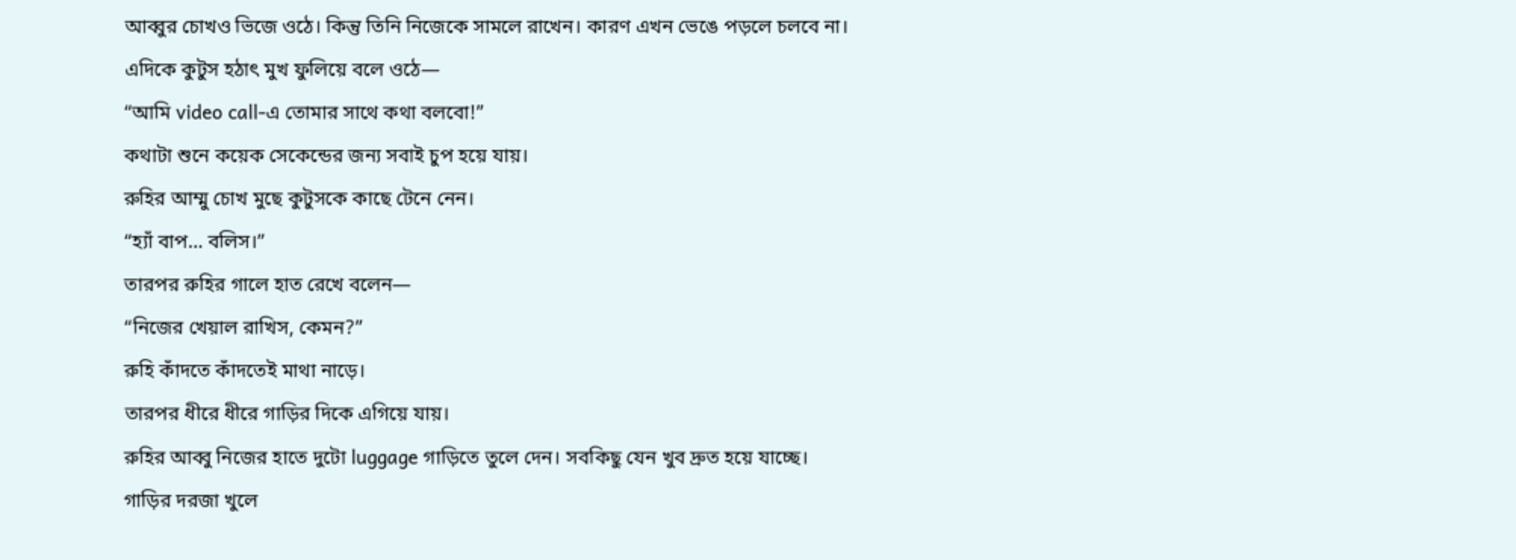আব্বুর চোখও ভিজে ওঠে। কিন্তু তিনি নিজেকে সামলে রাখেন। কারণ এখন ভেঙে পড়লে চলবে না।
এদিকে কুটুস হঠাৎ মুখ ফুলিয়ে বলে ওঠে—
“আমি video call-এ তোমার সাথে কথা বলবো!”
কথাটা শুনে কয়েক সেকেন্ডের জন্য সবাই চুপ হয়ে যায়।
রুহির আম্মু চোখ মুছে কুটুসকে কাছে টেনে নেন।
“হ্যাঁ বাপ… বলিস।”
তারপর রুহির গালে হাত রেখে বলেন—
“নিজের খেয়াল রাখিস, কেমন?”
রুহি কাঁদতে কাঁদতেই মাথা নাড়ে।
তারপর ধীরে ধীরে গাড়ির দিকে এগিয়ে যায়।
রুহির আব্বু নিজের হাতে দুটো luggage গাড়িতে তুলে দেন। সবকিছু যেন খুব দ্রুত হয়ে যাচ্ছে।
গাড়ির দরজা খুলে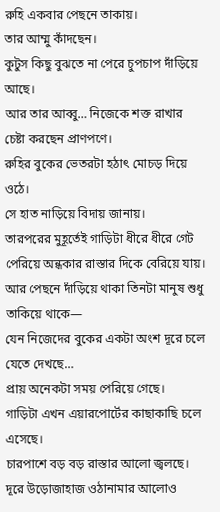রুহি একবার পেছনে তাকায়।
তার আম্মু কাঁদছেন।
কুটুস কিছু বুঝতে না পেরে চুপচাপ দাঁড়িয়ে আছে।
আর তার আব্বু… নিজেকে শক্ত রাখার চেষ্টা করছেন প্রাণপণে।
রুহির বুকের ভেতরটা হঠাৎ মোচড় দিয়ে ওঠে।
সে হাত নাড়িয়ে বিদায় জানায়।
তারপরের মুহূর্তেই গাড়িটা ধীরে ধীরে গেট পেরিয়ে অন্ধকার রাস্তার দিকে বেরিয়ে যায়।
আর পেছনে দাঁড়িয়ে থাকা তিনটা মানুষ শুধু তাকিয়ে থাকে—
যেন নিজেদের বুকের একটা অংশ দূরে চলে যেতে দেখছে…
প্রায় অনেকটা সময় পেরিয়ে গেছে।
গাড়িটা এখন এয়ারপোর্টের কাছাকাছি চলে এসেছে।
চারপাশে বড় বড় রাস্তার আলো জ্বলছে। দূরে উড়োজাহাজ ওঠানামার আলোও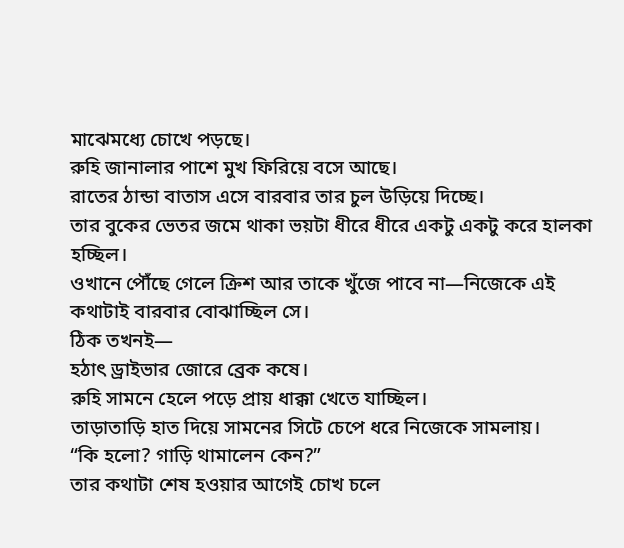মাঝেমধ্যে চোখে পড়ছে।
রুহি জানালার পাশে মুখ ফিরিয়ে বসে আছে।
রাতের ঠান্ডা বাতাস এসে বারবার তার চুল উড়িয়ে দিচ্ছে।
তার বুকের ভেতর জমে থাকা ভয়টা ধীরে ধীরে একটু একটু করে হালকা হচ্ছিল।
ওখানে পৌঁছে গেলে ক্ৰিশ আর তাকে খুঁজে পাবে না—নিজেকে এই কথাটাই বারবার বোঝাচ্ছিল সে।
ঠিক তখনই—
হঠাৎ ড্ৰাইভার জোরে ব্ৰেক কষে।
রুহি সামনে হেলে পড়ে প্রায় ধাক্কা খেতে যাচ্ছিল।
তাড়াতাড়ি হাত দিয়ে সামনের সিটে চেপে ধরে নিজেকে সামলায়।
“কি হলো? গাড়ি থামালেন কেন?”
তার কথাটা শেষ হওয়ার আগেই চোখ চলে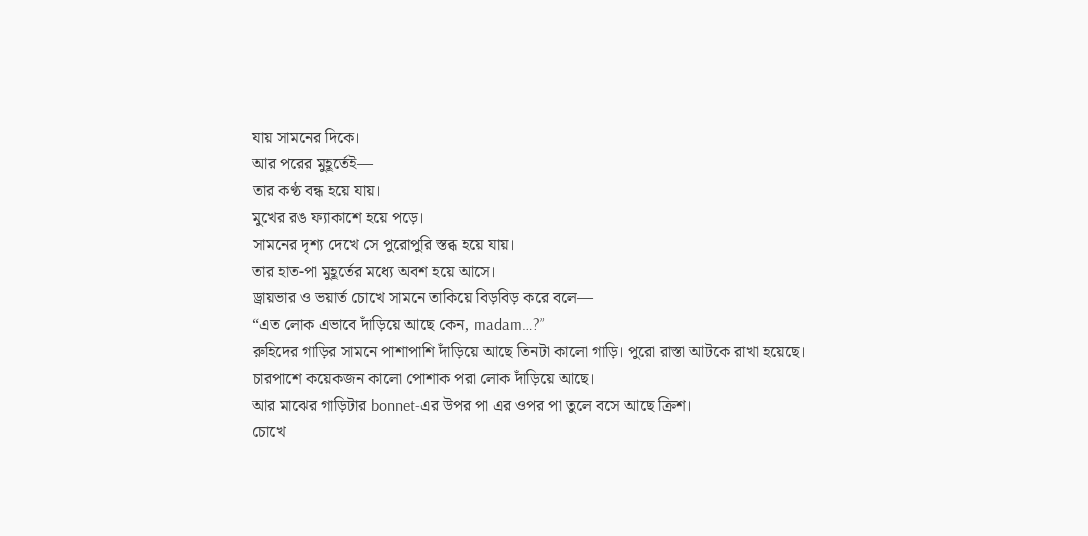যায় সামনের দিকে।
আর পরের মুহূর্তেই—
তার কণ্ঠ বন্ধ হয়ে যায়।
মুখের রঙ ফ্যাকাশে হয়ে পড়ে।
সামনের দৃশ্য দেখে সে পুরোপুরি স্তব্ধ হয়ে যায়।
তার হাত-পা মুহূর্তের মধ্যে অবশ হয়ে আসে।
ড্ৰায়ভার ও ভয়ার্ত চোখে সামনে তাকিয়ে বিড়বিড় করে বলে—
“এত লোক এভাবে দাঁড়িয়ে আছে কেন, madam…?”
রুহিদের গাড়ির সামনে পাশাপাশি দাঁড়িয়ে আছে তিনটা কালো গাড়ি। পুরো রাস্তা আটকে রাখা হয়েছে।
চারপাশে কয়েকজন কালো পোশাক পরা লোক দাঁড়িয়ে আছে।
আর মাঝের গাড়িটার bonnet-এর উপর পা এর ওপর পা তুলে বসে আছে ক্ৰিশ।
চোখে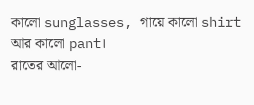কালো sunglasses, গায়ে কালো shirt আর কালো pant।
রাতের আলো-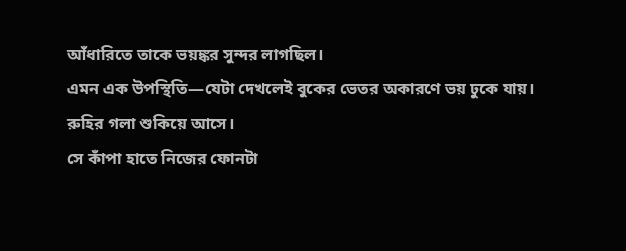আঁধারিতে তাকে ভয়ঙ্কর সুন্দর লাগছিল।
এমন এক উপস্থিতি—যেটা দেখলেই বুকের ভেতর অকারণে ভয় ঢুকে যায়।
রুহির গলা শুকিয়ে আসে।
সে কাঁপা হাতে নিজের ফোনটা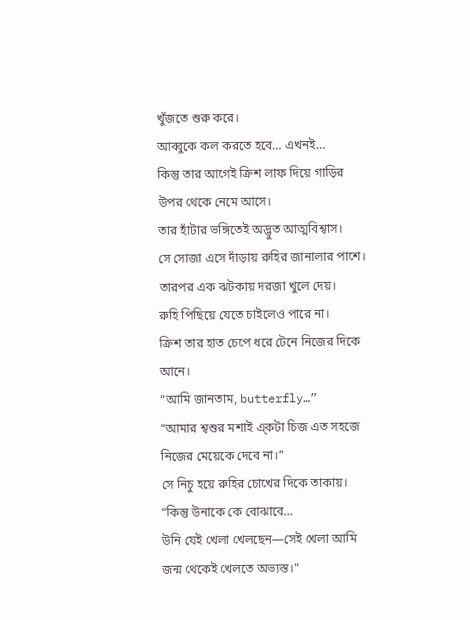খুঁজতে শুরু করে।
আব্বুকে কল করতে হবে… এখনই…
কিন্তু তার আগেই ক্ৰিশ লাফ দিয়ে গাড়ির উপর থেকে নেমে আসে।
তার হাঁটার ভঙ্গিতেই অদ্ভুত আত্মবিশ্বাস।
সে সোজা এসে দাঁড়ায় রুহির জানালার পাশে।
তারপর এক ঝটকায় দরজা খুলে দেয়।
রুহি পিছিয়ে যেতে চাইলেও পারে না।
ক্ৰিশ তার হাত চেপে ধরে টেনে নিজের দিকে আনে।
“আমি জানতাম, butterfly…”
“আমার শ্বশুর মশাই এ্কটা চিজ এত সহজে নিজের মেয়েকে দেবে না।”
সে নিচু হয়ে রুহির চোখের দিকে তাকায়।
“কিন্তু উনাকে কে বোঝাবে…
উনি যেই খেলা খেলছেন—সেই খেলা আমি জন্ম থেকেই খেলতে অভ্যস্ত।”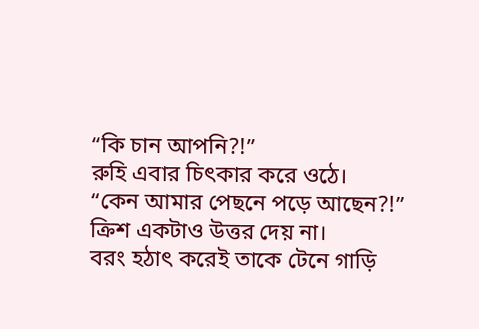“কি চান আপনি?!”
রুহি এবার চিৎকার করে ওঠে।
“কেন আমার পেছনে পড়ে আছেন?!”
ক্ৰিশ একটাও উত্তর দেয় না।
বরং হঠাৎ করেই তাকে টেনে গাড়ি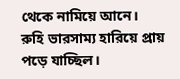থেকে নামিয়ে আনে।
রুহি ভারসাম্য হারিয়ে প্রায় পড়ে যাচ্ছিল।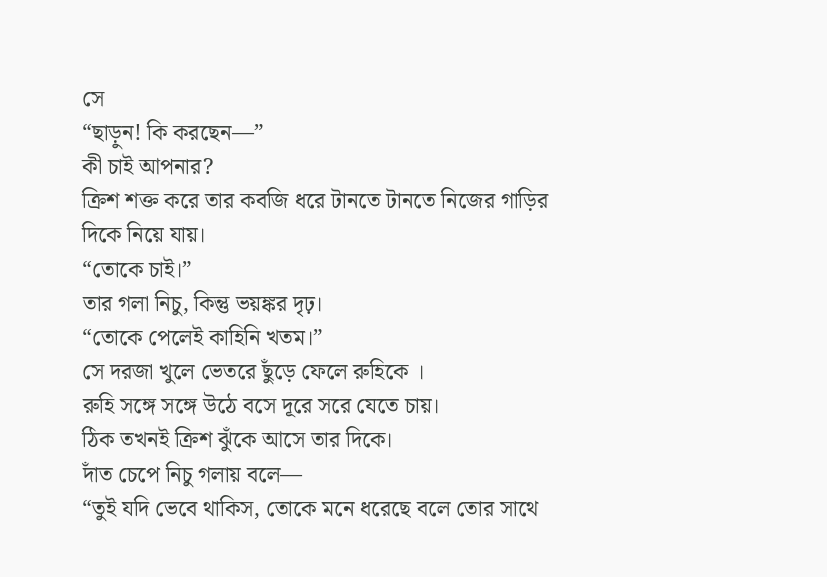সে
“ছাড়ুন! কি করছেন—”
কী চাই আপনার?
ক্ৰিশ শক্ত করে তার কবজি ধরে টানতে টানতে নিজের গাড়ির দিকে নিয়ে যায়।
“তোকে চাই।”
তার গলা নিচু, কিন্তু ভয়ঙ্কর দৃঢ়।
“তোকে পেলেই কাহিনি খতম।”
সে দরজা খুলে ভেতরে ছুঁড়ে ফেলে রুহিকে ।
রুহি সঙ্গে সঙ্গে উঠে বসে দূরে সরে যেতে চায়।
ঠিক তখনই ক্ৰিশ ঝুঁকে আসে তার দিকে।
দাঁত চেপে নিচু গলায় বলে—
“তুই যদি ভেবে থাকিস, তোকে মনে ধরেছে বলে তোর সাথে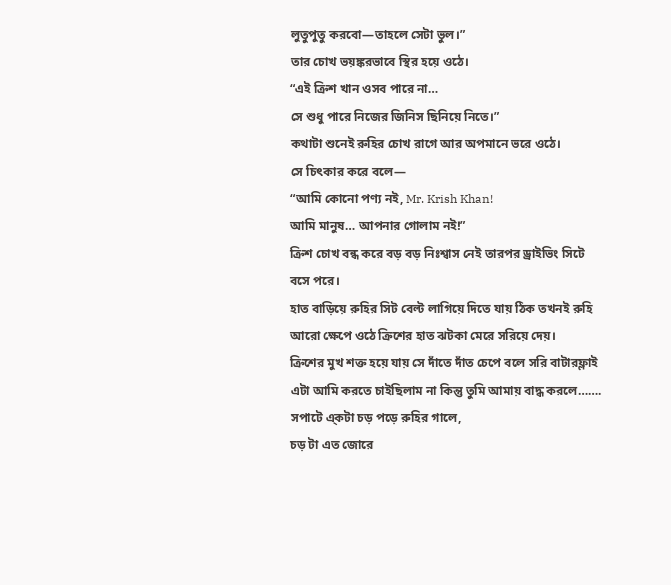লুতুপুতু করবো—তাহলে সেটা ভুল।”
তার চোখ ভয়ঙ্করভাবে স্থির হয়ে ওঠে।
“এই ক্ৰিশ খান ওসব পারে না…
সে শুধু পারে নিজের জিনিস ছিনিয়ে নিতে।”
কথাটা শুনেই রুহির চোখ রাগে আর অপমানে ভরে ওঠে।
সে চিৎকার করে বলে—
“আমি কোনো পণ্য নই, Mr. Krish Khan!
আমি মানুষ… আপনার গোলাম নই!”
ক্ৰিশ চোখ বন্ধ করে বড় বড় নিঃশ্বাস নেই তারপর ড্ৰাইভিং সিটে বসে পরে।
হাত বাড়িয়ে রুহির সিট বেল্ট লাগিয়ে দিতে যায় ঠিক তখনই রুহি আরো ক্ষেপে ওঠে ক্ৰিশের হাত ঝটকা মেরে সরিয়ে দেয়।
ক্ৰিশের মুখ শক্ত হয়ে যায় সে দাঁতে দাঁত চেপে বলে সরি বাটারফ্লাই এটা আমি করতে চাইছিলাম না কিন্তু তুমি আমায় বাদ্ধ করলে…….
সপাটে এ্কটা চড় পড়ে রুহির গালে,
চড় টা এত জোরে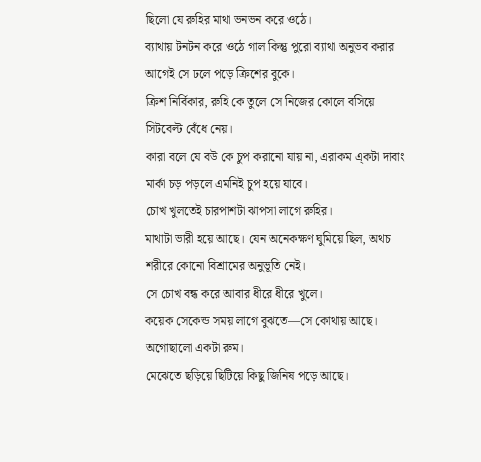ছিলো যে রুহির মাথা ভনভন করে ওঠে।
ব্যাথায় টনটন করে ওঠে গাল কিন্তু পুরো ব্যাথা অনুভব করার আগেই সে ঢলে পড়ে ক্ৰিশের বুকে।
ক্ৰিশ নির্বিকার, রুহি কে তুলে সে নিজের কোলে বসিয়ে সিটবেল্ট বেঁধে নেয়।
কারা বলে যে বউ কে চুপ করানো যায় না, এরাকম এ্কটা দাবাং মার্কা চড় পড়লে এমনিই চুপ হয়ে যাবে।
চোখ খুলতেই চারপাশটা ঝাপসা লাগে রুহির।
মাথাটা ভারী হয়ে আছে। যেন অনেকক্ষণ ঘুমিয়ে ছিল, অথচ শরীরে কোনো বিশ্রামের অনুভূতি নেই।
সে চোখ বন্ধ করে আবার ধীরে ধীরে খুলে।
কয়েক সেকেন্ড সময় লাগে বুঝতে—সে কোথায় আছে।
অগোছালো একটা রুম।
মেঝেতে ছড়িয়ে ছিটিয়ে কিছু জিনিষ পড়ে আছে।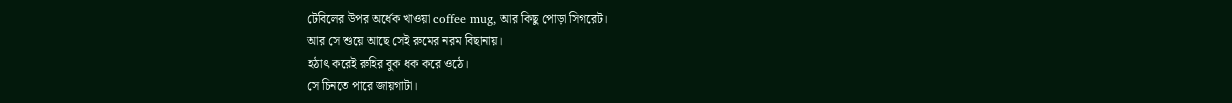টেবিলের উপর অর্ধেক খাওয়া coffee mug, আর কিছু পোড়া সিগরেট।
আর সে শুয়ে আছে সেই রুমের নরম বিছানায়।
হঠাৎ করেই রুহির বুক ধক করে ওঠে।
সে চিনতে পারে জায়গাটা।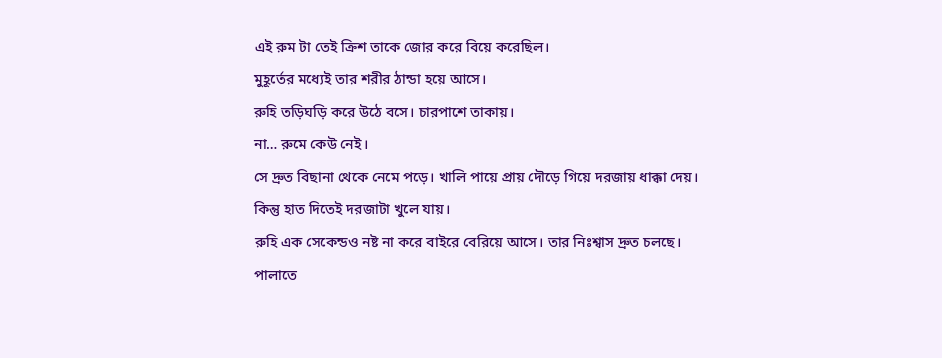এই রুম টা তেই ক্ৰিশ তাকে জোর করে বিয়ে করেছিল।
মুহূর্তের মধ্যেই তার শরীর ঠান্ডা হয়ে আসে।
রুহি তড়িঘড়ি করে উঠে বসে। চারপাশে তাকায়।
না… রুমে কেউ নেই।
সে দ্রুত বিছানা থেকে নেমে পড়ে। খালি পায়ে প্রায় দৌড়ে গিয়ে দরজায় ধাক্কা দেয়।
কিন্তু হাত দিতেই দরজাটা খুলে যায়।
রুহি এক সেকেন্ডও নষ্ট না করে বাইরে বেরিয়ে আসে। তার নিঃশ্বাস দ্রুত চলছে।
পালাতে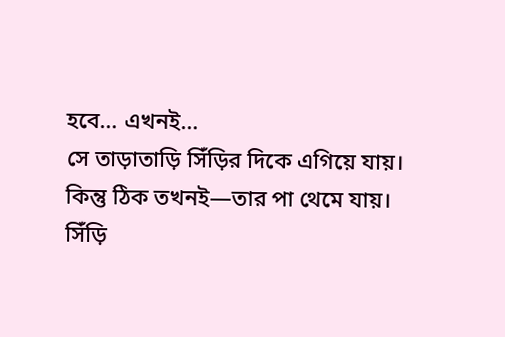হবে… এখনই…
সে তাড়াতাড়ি সিঁড়ির দিকে এগিয়ে যায়।
কিন্তু ঠিক তখনই—তার পা থেমে যায়।
সিঁড়ি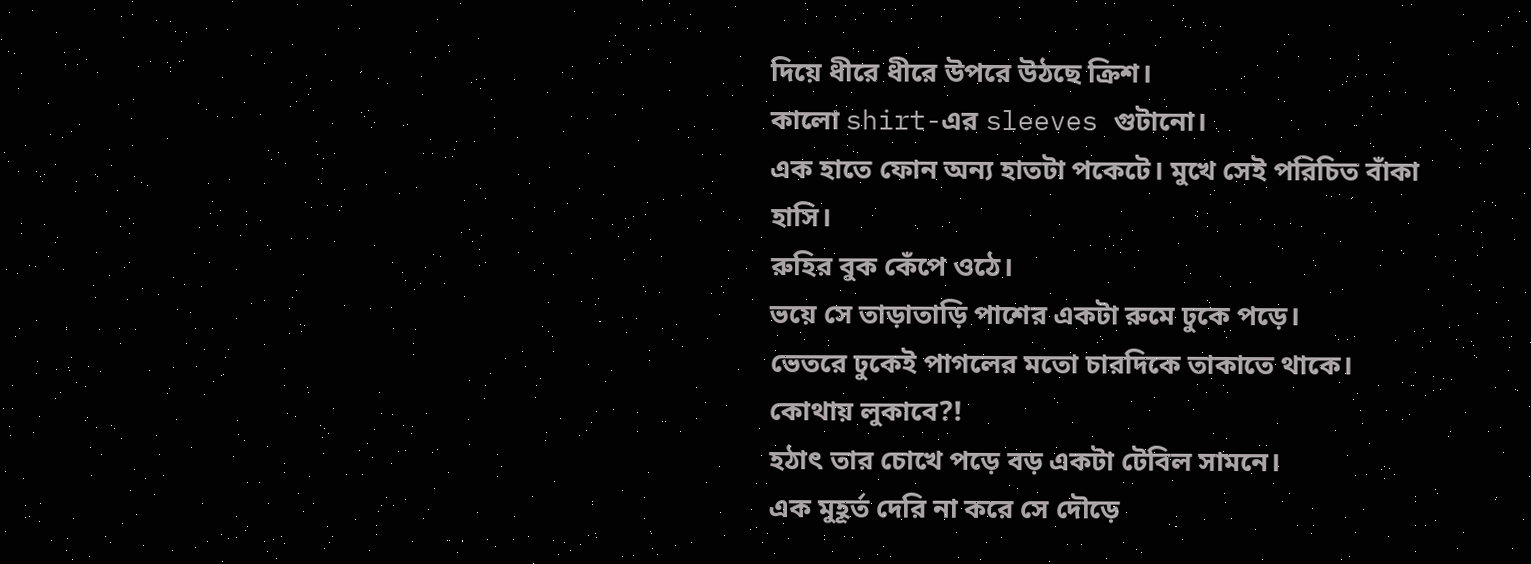দিয়ে ধীরে ধীরে উপরে উঠছে ক্ৰিশ।
কালো shirt-এর sleeves গুটানো।
এক হাতে ফোন অন্য হাতটা পকেটে। মুখে সেই পরিচিত বাঁকা হাসি।
রুহির বুক কেঁপে ওঠে।
ভয়ে সে তাড়াতাড়ি পাশের একটা রুমে ঢুকে পড়ে।
ভেতরে ঢুকেই পাগলের মতো চারদিকে তাকাতে থাকে।
কোথায় লুকাবে?!
হঠাৎ তার চোখে পড়ে বড় একটা টেবিল সামনে।
এক মুহূর্ত দেরি না করে সে দৌড়ে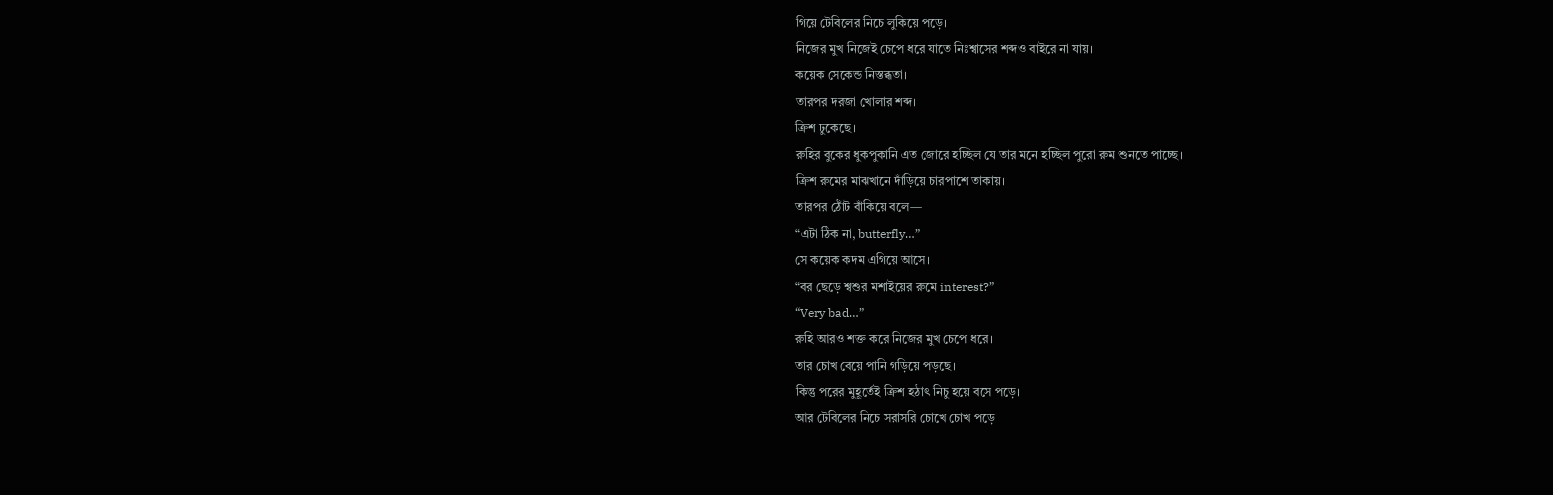গিয়ে টেবিলের নিচে লুকিয়ে পড়ে।
নিজের মুখ নিজেই চেপে ধরে যাতে নিঃশ্বাসের শব্দও বাইরে না যায়।
কয়েক সেকেন্ড নিস্তব্ধতা।
তারপর দরজা খোলার শব্দ।
ক্ৰিশ ঢুকেছে।
রুহির বুকের ধুকপুকানি এত জোরে হচ্ছিল যে তার মনে হচ্ছিল পুরো রুম শুনতে পাচ্ছে।
ক্ৰিশ রুমের মাঝখানে দাঁড়িয়ে চারপাশে তাকায়।
তারপর ঠোঁট বাঁকিয়ে বলে—
“এটা ঠিক না, butterfly…”
সে কয়েক কদম এগিয়ে আসে।
“বর ছেড়ে শ্বশুর মশাইয়ের রুমে interest?”
“Very bad…”
রুহি আরও শক্ত করে নিজের মুখ চেপে ধরে।
তার চোখ বেয়ে পানি গড়িয়ে পড়ছে।
কিন্তু পরের মুহূর্তেই ক্ৰিশ হঠাৎ নিচু হয়ে বসে পড়ে।
আর টেবিলের নিচে সরাসরি চোখে চোখ পড়ে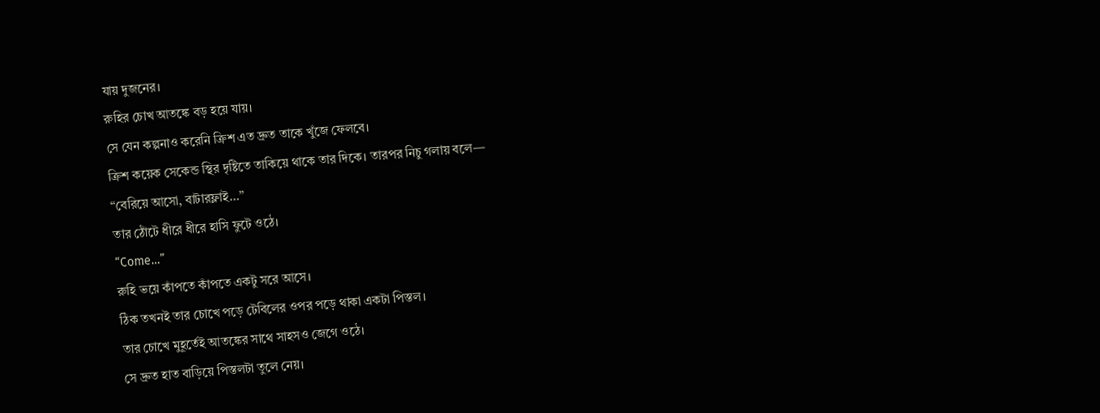যায় দুজনের।
রুহির চোখ আতঙ্কে বড় হয়ে যায়।
সে যেন কল্পনাও করেনি ক্ৰিশ এত দ্রুত তাকে খুঁজে ফেলবে।
ক্ৰিশ কয়েক সেকেন্ড স্থির দৃষ্টিতে তাকিয়ে থাকে তার দিকে। তারপর নিচু গলায় বলে—
“বেরিয়ে আসো, বাটারফ্লাই…”
তার ঠোঁটে ধীরে ধীরে হাসি ফুটে ওঠে।
“Come…”
রুহি ভয়ে কাঁপতে কাঁপতে একটু সরে আসে।
ঠিক তখনই তার চোখে পড়ে টেবিলের ওপর পড়ে থাকা একটা পিস্তল।
তার চোখে মুহূর্তেই আতঙ্কের সাথে সাহসও জেগে ওঠে।
সে দ্রুত হাত বাড়িয়ে পিস্তলটা তুলে নেয়।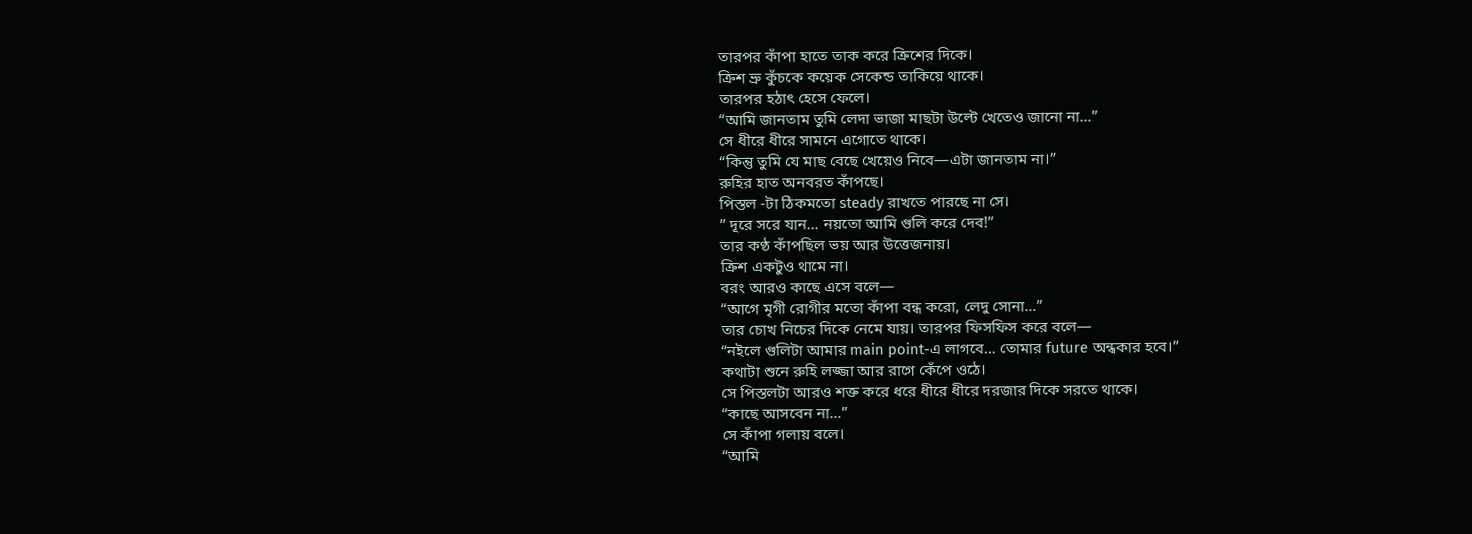তারপর কাঁপা হাতে তাক করে ক্ৰিশের দিকে।
ক্ৰিশ ভ্রু কুঁচকে কয়েক সেকেন্ড তাকিয়ে থাকে।
তারপর হঠাৎ হেসে ফেলে।
“আমি জানতাম তুমি লেদা ভাজা মাছটা উল্টে খেতেও জানো না…”
সে ধীরে ধীরে সামনে এগোতে থাকে।
“কিন্তু তুমি যে মাছ বেছে খেয়েও নিবে—এটা জানতাম না।”
রুহির হাত অনবরত কাঁপছে।
পিস্তল -টা ঠিকমতো steady রাখতে পারছে না সে।
” দূরে সরে যান… নয়তো আমি গুলি করে দেব!”
তার কণ্ঠ কাঁপছিল ভয় আর উত্তেজনায়।
ক্ৰিশ একটুও থামে না।
বরং আরও কাছে এসে বলে—
“আগে মৃগী রোগীর মতো কাঁপা বন্ধ করো, লেদু সোনা…”
তার চোখ নিচের দিকে নেমে যায়। তারপর ফিসফিস করে বলে—
“নইলে গুলিটা আমার main point-এ লাগবে… তোমার future অন্ধকার হবে।”
কথাটা শুনে রুহি লজ্জা আর রাগে কেঁপে ওঠে।
সে পিস্তলটা আরও শক্ত করে ধরে ধীরে ধীরে দরজার দিকে সরতে থাকে।
“কাছে আসবেন না…”
সে কাঁপা গলায় বলে।
“আমি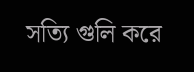সত্যি গুলি করে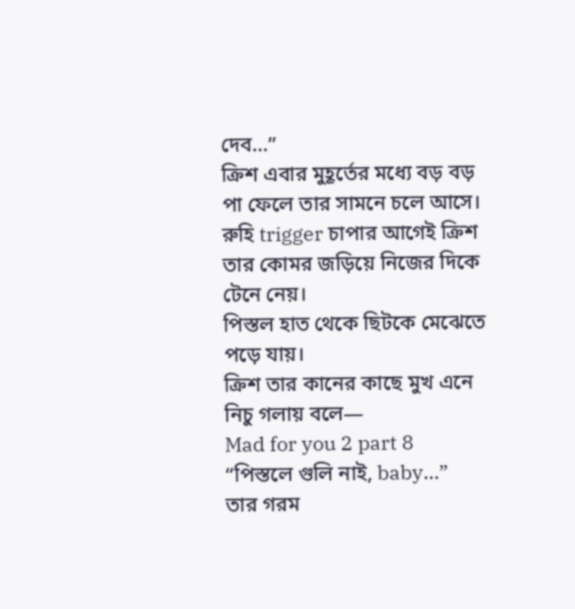দেব…”
ক্ৰিশ এবার মুহূর্তের মধ্যে বড় বড় পা ফেলে তার সামনে চলে আসে।
রুহি trigger চাপার আগেই ক্ৰিশ তার কোমর জড়িয়ে নিজের দিকে টেনে নেয়।
পিস্তল হাত থেকে ছিটকে মেঝেতে পড়ে যায়।
ক্ৰিশ তার কানের কাছে মুখ এনে নিচু গলায় বলে—
Mad for you 2 part 8
“পিস্তলে গুলি নাই, baby…”
তার গরম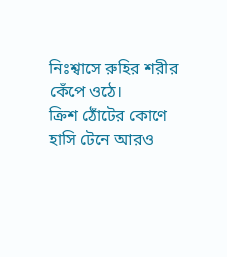নিঃশ্বাসে রুহির শরীর কেঁপে ওঠে।
ক্ৰিশ ঠোঁটের কোণে হাসি টেনে আরও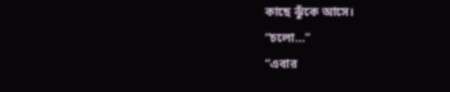কাছে ঝুঁকে আসে।
“চলো…”
“এবার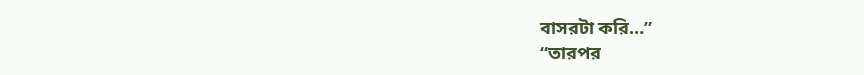বাসরটা করি…”
“তারপর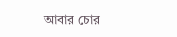আবার চোর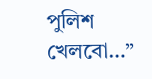পুলিশ খেলবো…”